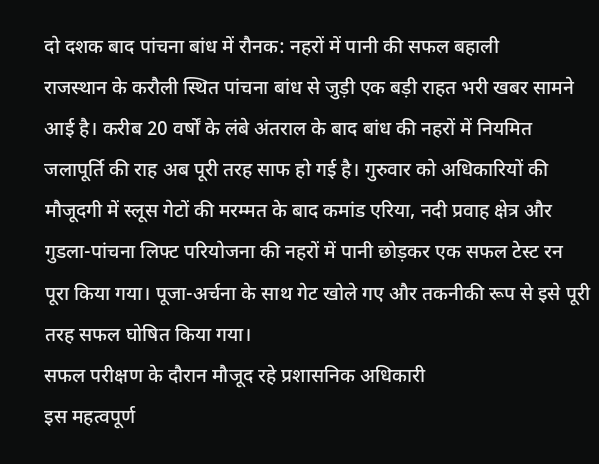दो दशक बाद पांचना बांध में रौनक: नहरों में पानी की सफल बहाली
राजस्थान के करौली स्थित पांचना बांध से जुड़ी एक बड़ी राहत भरी खबर सामने आई है। करीब 20 वर्षों के लंबे अंतराल के बाद बांध की नहरों में नियमित जलापूर्ति की राह अब पूरी तरह साफ हो गई है। गुरुवार को अधिकारियों की मौजूदगी में स्लूस गेटों की मरम्मत के बाद कमांड एरिया, नदी प्रवाह क्षेत्र और गुडला-पांचना लिफ्ट परियोजना की नहरों में पानी छोड़कर एक सफल टेस्ट रन पूरा किया गया। पूजा-अर्चना के साथ गेट खोले गए और तकनीकी रूप से इसे पूरी तरह सफल घोषित किया गया।
सफल परीक्षण के दौरान मौजूद रहे प्रशासनिक अधिकारी
इस महत्वपूर्ण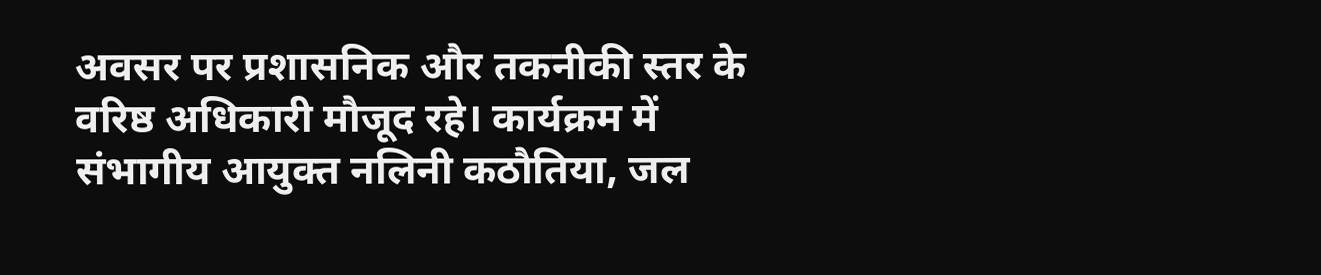अवसर पर प्रशासनिक और तकनीकी स्तर के वरिष्ठ अधिकारी मौजूद रहे। कार्यक्रम में संभागीय आयुक्त नलिनी कठौतिया, जल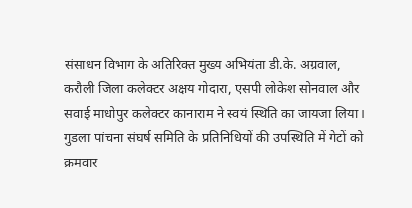संसाधन विभाग के अतिरिक्त मुख्य अभियंता डी.के. अग्रवाल, करौली जिला कलेक्टर अक्षय गोदारा, एसपी लोकेश सोनवाल और सवाई माधोपुर कलेक्टर कानाराम ने स्वयं स्थिति का जायजा लिया। गुडला पांचना संघर्ष समिति के प्रतिनिधियों की उपस्थिति में गेटों को क्रमवार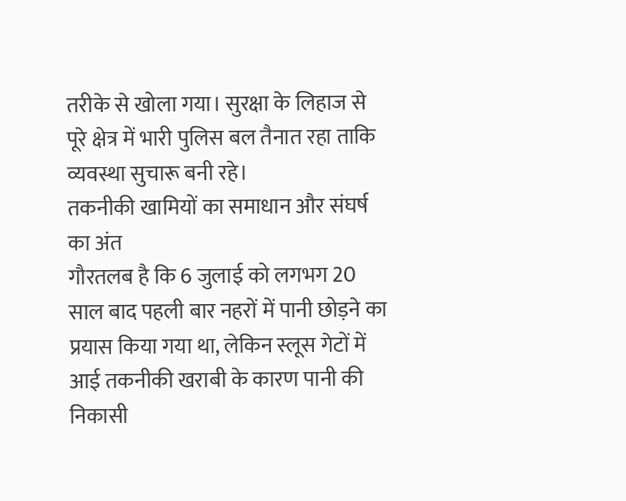तरीके से खोला गया। सुरक्षा के लिहाज से पूरे क्षेत्र में भारी पुलिस बल तैनात रहा ताकि व्यवस्था सुचारू बनी रहे।
तकनीकी खामियों का समाधान और संघर्ष का अंत
गौरतलब है कि 6 जुलाई को लगभग 20 साल बाद पहली बार नहरों में पानी छोड़ने का प्रयास किया गया था, लेकिन स्लूस गेटों में आई तकनीकी खराबी के कारण पानी की निकासी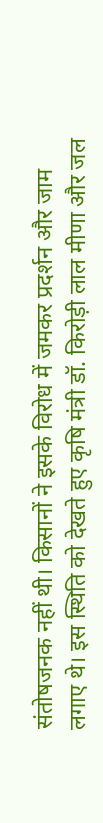संतोषजनक नहीं थी। किसानों ने इसके विरोध में जमकर प्रदर्शन और जाम लगाए थे। इस स्थिति को देखते हुए कृषि मंत्री डॉ. किरोड़ी लाल मीणा और जल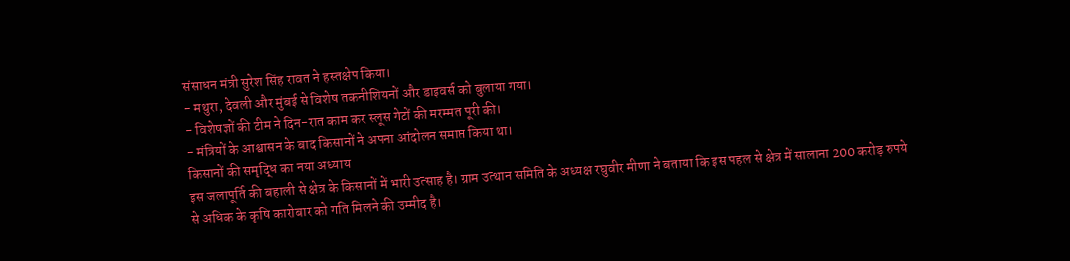संसाधन मंत्री सुरेश सिंह रावत ने हस्तक्षेप किया।
- मथुरा, देवली और मुंबई से विशेष तकनीशियनों और डाइवर्स को बुलाया गया।
- विशेषज्ञों की टीम ने दिन-रात काम कर स्लूस गेटों की मरम्मत पूरी की।
- मंत्रियों के आश्वासन के बाद किसानों ने अपना आंदोलन समाप्त किया था।
किसानों की समृद्धि का नया अध्याय
इस जलापूर्ति की बहाली से क्षेत्र के किसानों में भारी उत्साह है। ग्राम उत्थान समिति के अध्यक्ष रघुवीर मीणा ने बताया कि इस पहल से क्षेत्र में सालाना 200 करोड़ रुपये से अधिक के कृषि कारोबार को गति मिलने की उम्मीद है।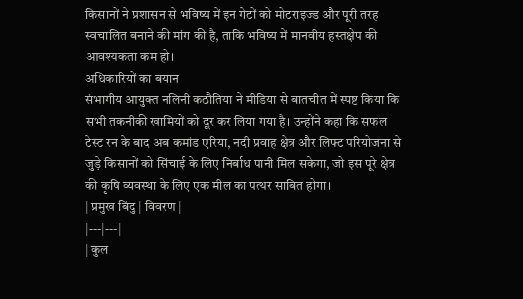किसानों ने प्रशासन से भविष्य में इन गेटों को मोटराइज्ड और पूरी तरह स्वचालित बनाने की मांग की है, ताकि भविष्य में मानवीय हस्तक्षेप की आवश्यकता कम हो।
अधिकारियों का बयान
संभागीय आयुक्त नलिनी कठौतिया ने मीडिया से बातचीत में स्पष्ट किया कि सभी तकनीकी खामियों को दूर कर लिया गया है। उन्होंने कहा कि सफल टेस्ट रन के बाद अब कमांड एरिया, नदी प्रवाह क्षेत्र और लिफ्ट परियोजना से जुड़े किसानों को सिंचाई के लिए निर्बाध पानी मिल सकेगा, जो इस पूरे क्षेत्र की कृषि व्यवस्था के लिए एक मील का पत्थर साबित होगा।
| प्रमुख बिंदु | विवरण |
|---|---|
| कुल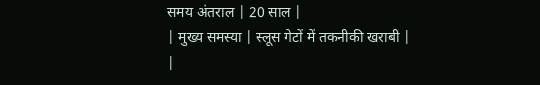समय अंतराल | 20 साल |
| मुख्य समस्या | स्लूस गेटों में तकनीकी खराबी |
|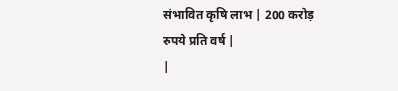संभावित कृषि लाभ | 200 करोड़ रुपये प्रति वर्ष |
|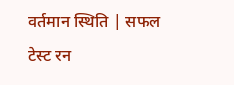वर्तमान स्थिति | सफल टेस्ट रन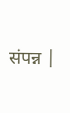संपन्न |